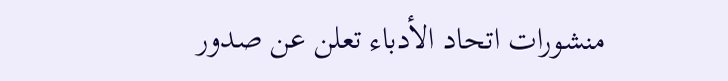منشورات اتحاد الأدباء تعلن عن صدور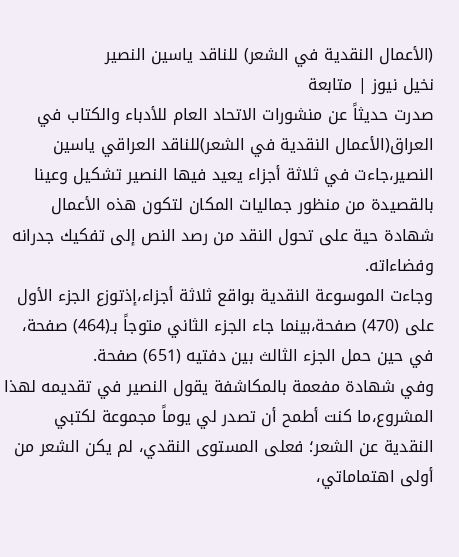(الأعمال النقدية في الشعر) للناقد ياسين النصير
نخيل نيوز | متابعة
صدرت حديثاً عن منشورات الاتحاد العام للأدباء والكتاب في العراق(الأعمال النقدية في الشعر)للناقد العراقي ياسين النصير،جاءت في ثلاثة أجزاء يعيد فيها النصير تشكيل وعينا بالقصيدة من منظور جماليات المكان لتكون هذه الأعمال شهادة حية على تحول النقد من رصد النص إلى تفكيك جدرانه وفضاءاته.
وجاءت الموسوعة النقدية بواقع ثلاثة أجزاء،إذتوزع الجزء الأول على (470) صفحة،بينما جاء الجزء الثاني متوجاً بـ(464) صفحة، في حين حمل الجزء الثالث بين دفتيه (651) صفحة.
وفي شهادة مفعمة بالمكاشفة يقول النصير في تقديمه لهذا المشروع،ما كنت أطمح أن تصدر لي يوماً مجموعة لكتبي النقدية عن الشعر؛ فعلى المستوى النقدي، لم يكن الشعر من أولى اهتماماتي،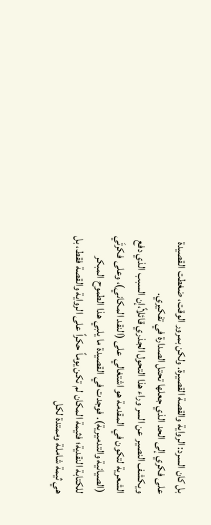بل كان السرد: الرواية والقصة القصيرة. ولكن بمرور الوقت، ضغطت القصيدة على فكري إلى الحد الذي جعلها تحتل الصدارة في تفكيري.
ويكشف النصير عن السر وراء هذا التحول الجذري قائلاً،إن السبب الذي دفع الشعرية لتكون في المقدمة هو اشتغالي على (النقد المكاني)، وعلى فكرتَي (الصيانية والتدميرية). فوجدت في القصيدة ما يلبي هذا الطموح المبكر للكتابة النقدية؛ فثيمة المكان لم تكن يوماً حكراً على الرواية والقصة فقط، بل هي ثيمة شاملة وممتدة لكل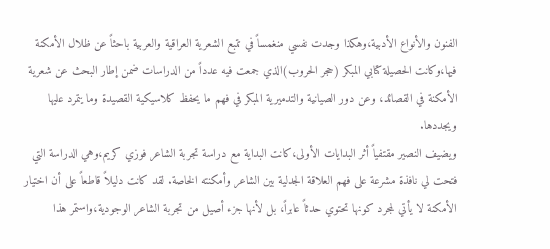الفنون والأنواع الأدبية،وهكذا وجدت نفسي منغمساً في تتبع الشعرية العراقية والعربية باحثاً عن ظلال الأمكنة فيها،وكانت الحصيلة كتابي المبكر (حجر الحروب)الذي جمعت فيه عدداً من الدراسات ضمن إطار البحث عن شعرية الأمكنة في القصائد، وعن دور الصيانية والتدميرية المبكر في فهم ما يحفظ كلاسيكية القصيدة وما يتمرد عليها ويجددها.
ويضيف النصير مقتفياً أثر البدايات الأولى،كانت البداية مع دراسة تجربة الشاعر فوزي كريم،وهي الدراسة التي فتحت لي نافذة مشرعة على فهم العلاقة الجدلية بين الشاعر وأمكنته الخاصة. لقد كانت دليلاً قاطعاً على أن اختيار الأمكنة لا يأتي لمجرد كونها تحتوي حدثاً عابراً، بل لأنها جزء أصيل من تجربة الشاعر الوجودية،واستمر هذا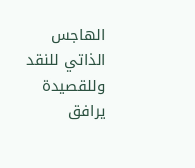الهاجس الذاتي للنقد وللقصيدة يرافق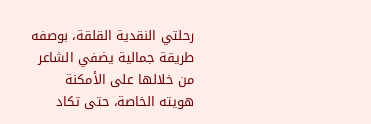رحلتي النقدية القلقة، بوصفه طريقة جمالية يضفي الشاعر من خلالها على الأمكنة هويته الخاصة، حتى تكاد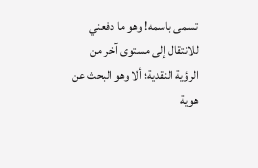تسمى باسمه! وهو ما دفعني للانتقال إلى مستوى آخر من الرؤية النقدية؛ ألا وهو البحث عن هوية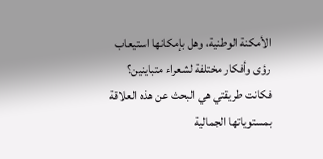الأمكنة الوطنية، وهل بإمكانها استيعاب رؤى وأفكار مختلفة لشعراء متباينين؟ فكانت طريقتي هي البحث عن هذه العلاقة بمستوياتها الجمالية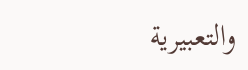والتعبيرية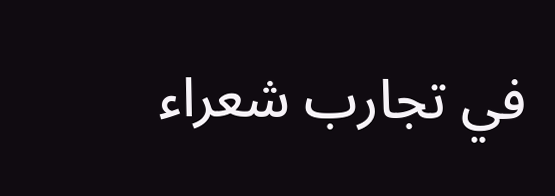في تجارب شعراء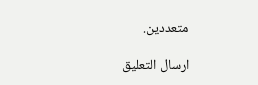متعددين.

ارسال التعليق